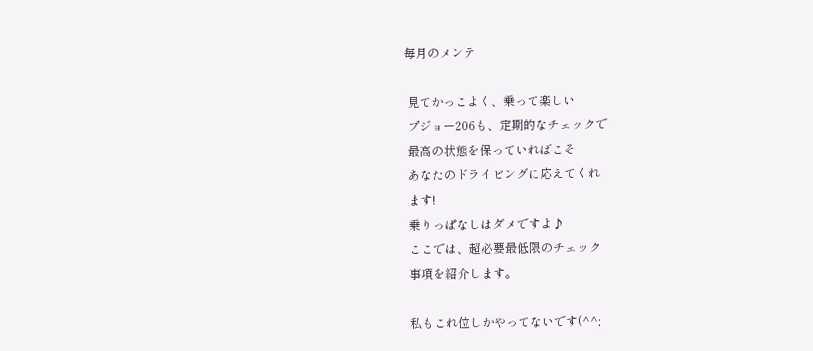毎月のメンテ

 見てかっこよく、乗って楽しい
 プジョー206も、定期的なチェックで
 最高の状態を保っていればこそ
 あなたのドライビングに応えてくれ
 ます!
 乗りっぱなしはダメですよ♪
 ここでは、超必要最低限のチェック
 事項を紹介します。

 私もこれ位しかやってないです(^^;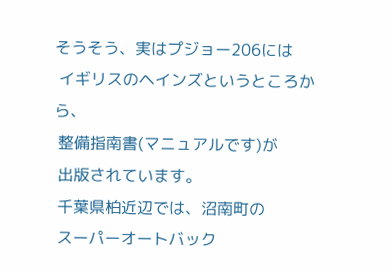そうそう、実はプジョー206には
 イギリスのヘインズというところから、
 整備指南書(マニュアルです)が
 出版されています。
 千葉県柏近辺では、沼南町の
 スーパーオートバック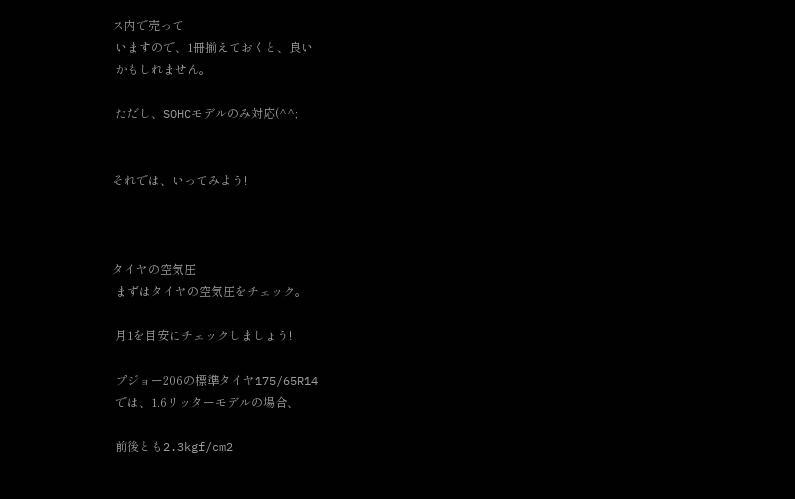ス内で売って
 いますので、1冊揃えておくと、良い
 かもしれません。

 ただし、SOHCモデルのみ対応(^^;


それでは、いってみよう!



タイヤの空気圧
 まずはタイヤの空気圧をチェック。

 月1を目安にチェックしましょう!

 プジョー206の標準タイヤ175/65R14
 では、1.6リッターモデルの場合、

 前後とも2.3kgf/cm2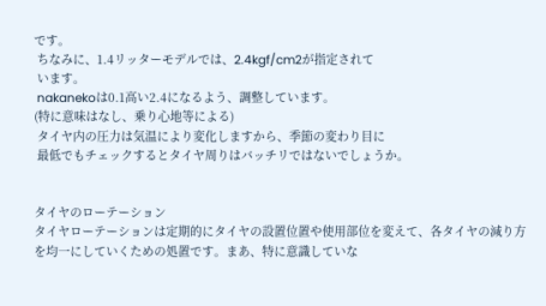です。
 ちなみに、1.4リッターモデルでは、2.4kgf/cm2が指定されて
 います。
 nakanekoは0.1高い2.4になるよう、調整しています。
(特に意味はなし、乗り心地等による)
 タイヤ内の圧力は気温により変化しますから、季節の変わり目に
 最低でもチェックするとタイヤ周りはバッチリではないでしょうか。


タイヤのローテーション
タイヤローテーションは定期的にタイヤの設置位置や使用部位を変えて、各タイヤの減り方を均一にしていくための処置です。まあ、特に意識していな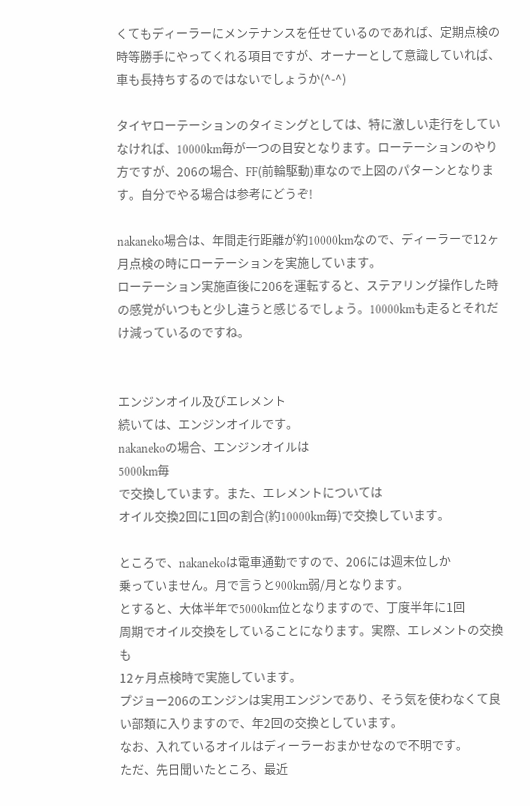くてもディーラーにメンテナンスを任せているのであれば、定期点検の時等勝手にやってくれる項目ですが、オーナーとして意識していれば、車も長持ちするのではないでしょうか(^-^)

タイヤローテーションのタイミングとしては、特に激しい走行をしていなければ、10000km毎が一つの目安となります。ローテーションのやり方ですが、206の場合、FF(前輪駆動)車なので上図のパターンとなります。自分でやる場合は参考にどうぞ!

nakaneko場合は、年間走行距離が約10000kmなので、ディーラーで12ヶ月点検の時にローテーションを実施しています。
ローテーション実施直後に206を運転すると、ステアリング操作した時の感覚がいつもと少し違うと感じるでしょう。10000kmも走るとそれだけ減っているのですね。


エンジンオイル及びエレメント
続いては、エンジンオイルです。
nakanekoの場合、エンジンオイルは
5000km毎
で交換しています。また、エレメントについては
オイル交換2回に1回の割合(約10000km毎)で交換しています。

ところで、nakanekoは電車通勤ですので、206には週末位しか
乗っていません。月で言うと900km弱/月となります。
とすると、大体半年で5000km位となりますので、丁度半年に1回
周期でオイル交換をしていることになります。実際、エレメントの交換も
12ヶ月点検時で実施しています。
プジョー206のエンジンは実用エンジンであり、そう気を使わなくて良
い部類に入りますので、年2回の交換としています。
なお、入れているオイルはディーラーおまかせなので不明です。
ただ、先日聞いたところ、最近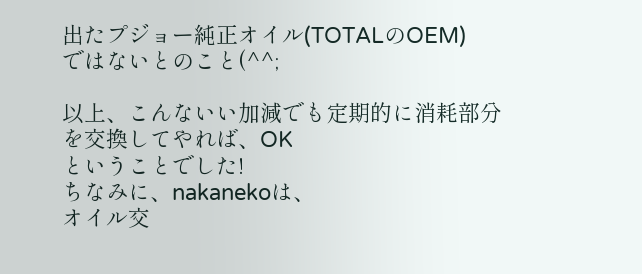出たプジョー純正オイル(TOTALのOEM)
ではないとのこと(^^;

以上、こんないい加減でも定期的に消耗部分を交換してやれば、OK
ということでした!
ちなみに、nakanekoは、
オイル交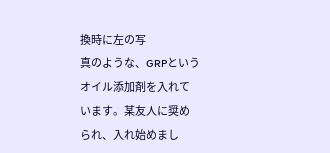換時に左の写
真のような、GRPという
オイル添加剤を入れて
います。某友人に奨め
られ、入れ始めまし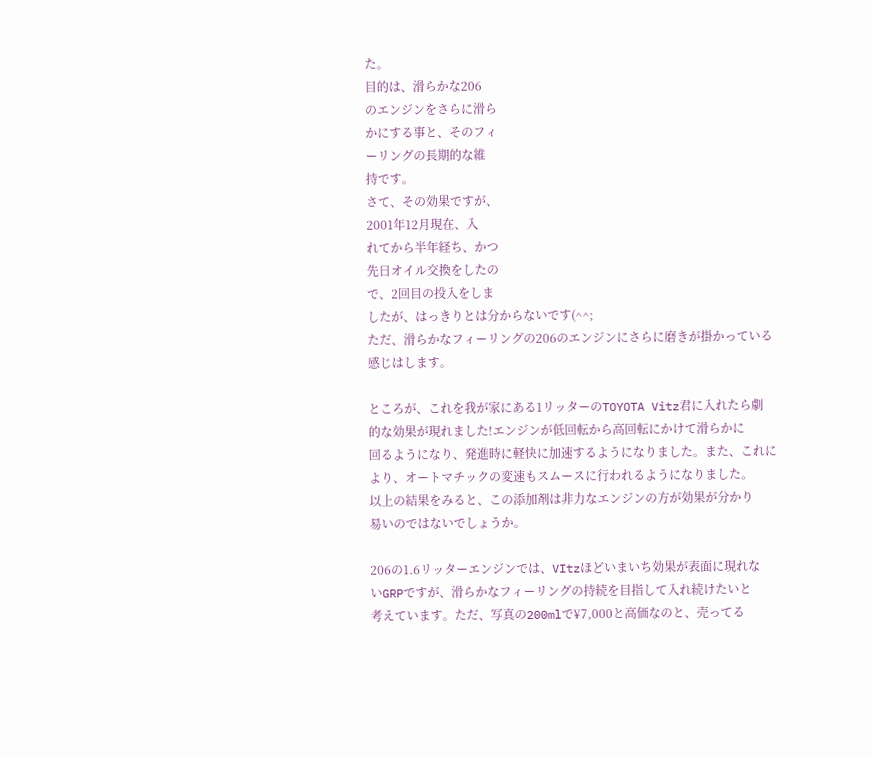た。
目的は、滑らかな206
のエンジンをさらに滑ら
かにする事と、そのフィ
ーリングの長期的な維
持です。
さて、その効果ですが、
2001年12月現在、入
れてから半年経ち、かつ
先日オイル交換をしたの
で、2回目の投入をしま
したが、はっきりとは分からないです(^^;
ただ、滑らかなフィーリングの206のエンジンにさらに磨きが掛かっている
感じはします。

ところが、これを我が家にある1リッターのTOYOTA Vitz君に入れたら劇
的な効果が現れました!エンジンが低回転から高回転にかけて滑らかに
回るようになり、発進時に軽快に加速するようになりました。また、これに
より、オートマチックの変速もスムースに行われるようになりました。
以上の結果をみると、この添加剤は非力なエンジンの方が効果が分かり
易いのではないでしょうか。

206の1.6リッターエンジンでは、VItzほどいまいち効果が表面に現れな
いGRPですが、滑らかなフィーリングの持続を目指して入れ続けたいと
考えています。ただ、写真の200mlで¥7,000と高価なのと、売ってる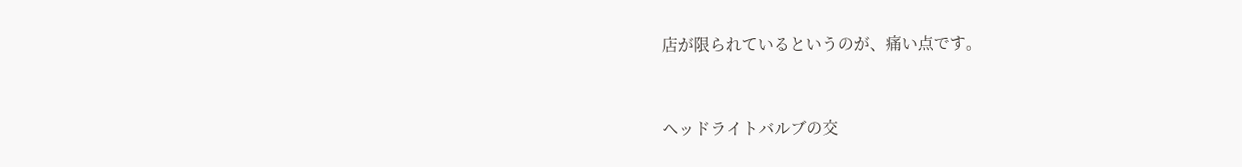店が限られているというのが、痛い点です。


ヘッドライトバルブの交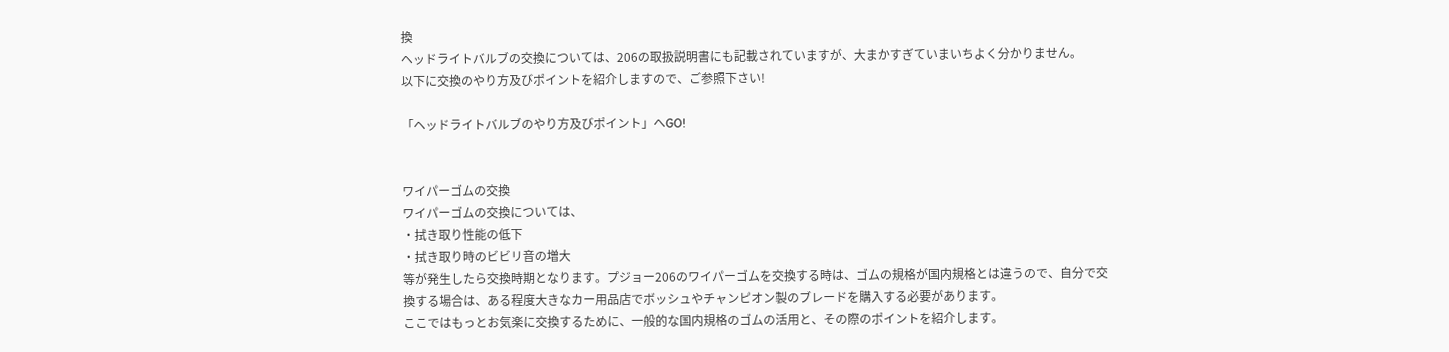換
ヘッドライトバルブの交換については、206の取扱説明書にも記載されていますが、大まかすぎていまいちよく分かりません。
以下に交換のやり方及びポイントを紹介しますので、ご参照下さい!

「ヘッドライトバルブのやり方及びポイント」へGO!


ワイパーゴムの交換
ワイパーゴムの交換については、
・拭き取り性能の低下
・拭き取り時のビビリ音の増大
等が発生したら交換時期となります。プジョー206のワイパーゴムを交換する時は、ゴムの規格が国内規格とは違うので、自分で交換する場合は、ある程度大きなカー用品店でボッシュやチャンピオン製のブレードを購入する必要があります。
ここではもっとお気楽に交換するために、一般的な国内規格のゴムの活用と、その際のポイントを紹介します。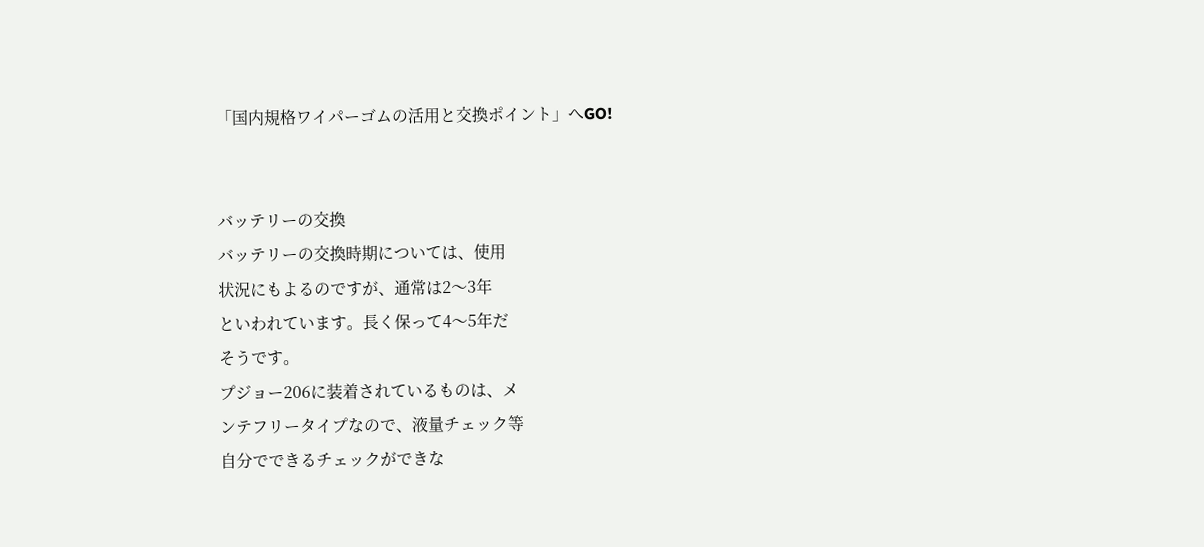「国内規格ワイパーゴムの活用と交換ポイント」へGO!


バッテリーの交換
バッテリーの交換時期については、使用
状況にもよるのですが、通常は2〜3年
といわれています。長く保って4〜5年だ
そうです。
プジョー206に装着されているものは、メ
ンテフリータイプなので、液量チェック等
自分でできるチェックができな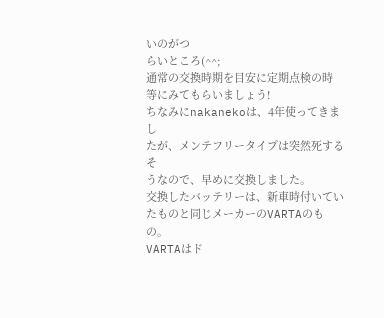いのがつ
らいところ(^^;
通常の交換時期を目安に定期点検の時
等にみてもらいましょう!
ちなみにnakanekoは、4年使ってきまし
たが、メンテフリータイプは突然死するそ
うなので、早めに交換しました。
交換したバッテリーは、新車時付いてい
たものと同じメーカーのVARTAのもの。
VARTAはド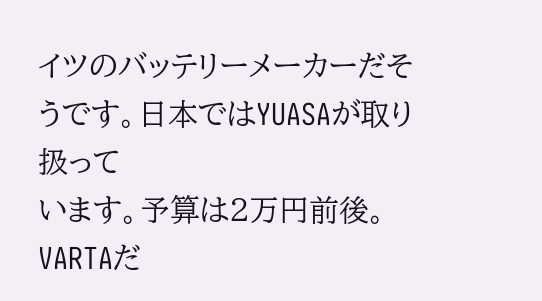イツのバッテリーメーカーだそ
うです。日本ではYUASAが取り扱って
います。予算は2万円前後。
VARTAだ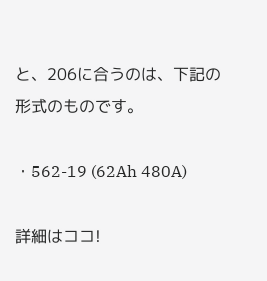と、206に合うのは、下記の
形式のものです。

・562-19 (62Ah 480A)

詳細はココ!